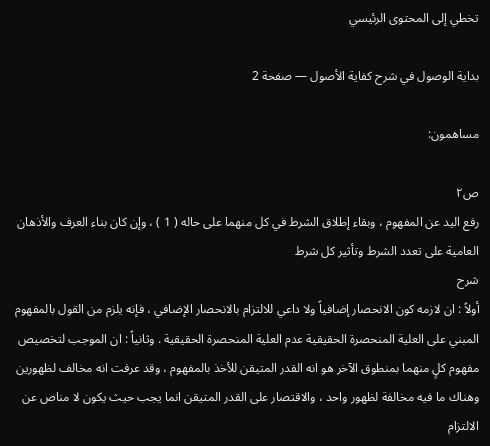تخطي إلى المحتوى الرئيسي

بداية الوصول في شرح كفاية الأصول — صفحة 2

مساهمون:

ص٢
رفع اليد عن المفهوم ، وبقاء إطلاق الشرط في كل منهما على حاله ( 1 ) ، وإن كان بناء العرف والأذهان العامية على تعدد الشرط وتأثير كل شرط
شرح
أولاً : ان لازمه كون الانحصار إضافياً ولا داعي للالتزام بالانحصار الإضافي ، فإنه يلزم من القول بالمفهوم المبني على العلية المنحصرة الحقيقية عدم العلية المنحصرة الحقيقية . وثانياً : ان الموجب لتخصيص مفهوم كلٍ منهما بمنطوق الآخر هو انه القدر المتيقن للأخذ بالمفهوم ، وقد عرفت انه مخالف لظهورين وهناك ما فيه مخالفة لظهور واحد ، والاقتصار على القدر المتيقن انما يجب حيث يكون لا مناص عن الالتزام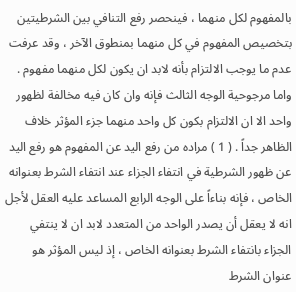بالمفهوم لكل منهما ، فينحصر رفع التنافي بين الشرطيتين بتخصيص المفهوم في كل منهما بمنطوق الآخر ، وقد عرفت عدم ما يوجب الالتزام بأنه لابد ان يكون لكل منهما مفهوم . واما مرجوحية الوجه الثالث فإنه وان كان فيه مخالفة لظهور واحد الا ان الالتزام بكون كل واحد منهما جزء المؤثر خلاف الظاهر جداً . ( 1 ) مراده من رفع اليد عن المفهوم هو رفع اليد عن ظهور الشرطية في انتفاء الجزاء عند انتفاء الشرط بعنوانه الخاص ، فإنه بناءاً على الوجه الرابع المساعد عليه العقل لأجل انه لا يعقل أن يصدر الواحد من المتعدد لابد ان لا ينتفي الجزاء بانتفاء الشرط بعنوانه الخاص ، إذ ليس المؤثر هو عنوان الشرط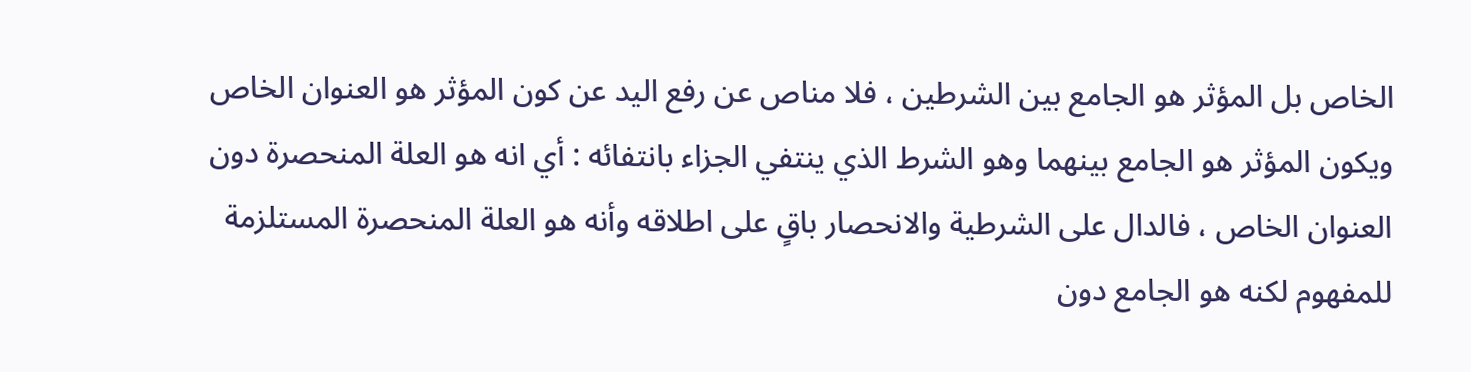الخاص بل المؤثر هو الجامع بين الشرطين ، فلا مناص عن رفع اليد عن كون المؤثر هو العنوان الخاص ويكون المؤثر هو الجامع بينهما وهو الشرط الذي ينتفي الجزاء بانتفائه : أي انه هو العلة المنحصرة دون العنوان الخاص ، فالدال على الشرطية والانحصار باقٍ على اطلاقه وأنه هو العلة المنحصرة المستلزمة للمفهوم لكنه هو الجامع دون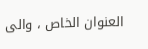العنوان الخاص ، والى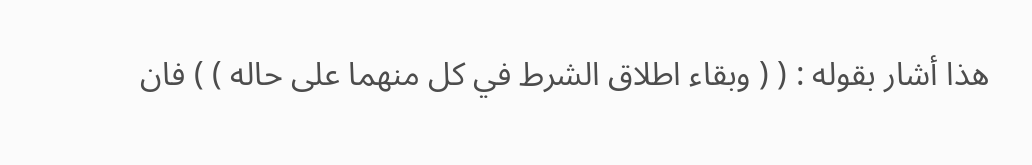هذا أشار بقوله : ( ( وبقاء اطلاق الشرط في كل منهما على حاله ) ) فان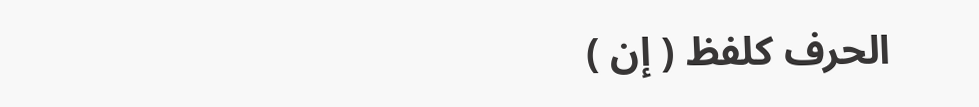الحرف كلفظ ( إن )